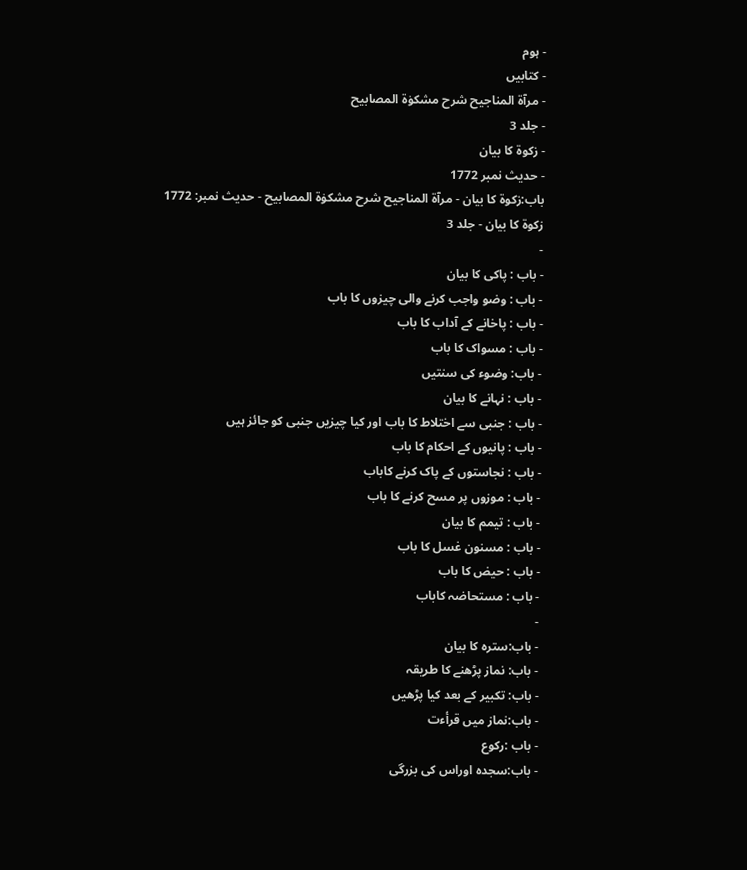- ہوم
- کتابیں
- مرآۃ المناجیح شرح مشکوٰۃ المصابیح
- جلد 3
- زکوۃ کا بیان
- حدیث نمبر 1772
باب:زکوۃ کا بیان - مرآۃ المناجیح شرح مشکوٰۃ المصابیح - حدیث نمبر: 1772
زکوۃ کا بیان - جلد 3
-
- باب : پاکی کا بیان
- باب : وضو واجب کرنے والی چیزوں کا باب
- باب : پاخانے کے آداب کا باب
- باب : مسواک کا باب
- باب: وضوء کی سنتیں
- باب : نہانے کا بیان
- باب : جنبی سے اختلاط کا باب اور کیا چیزیں جنبی کو جائز ہیں
- باب : پانیوں کے احکام کا باب
- باب : نجاستوں کے پاک کرنے کاباب
- باب : موزوں پر مسح کرنے کا باب
- باب : تیمم کا بیان
- باب : مسنون غسل کا باب
- باب : حیض کا باب
- باب : مستحاضہ کاباب
-
- باب:سترہ کا بیان
- باب: نماز پڑھنے کا طریقہ
- باب: تکبیر کے بعد کیا پڑھیں
- باب:نماز میں قرأءت
- باب :رکوع
- باب:سجدہ اوراس کی بزرگی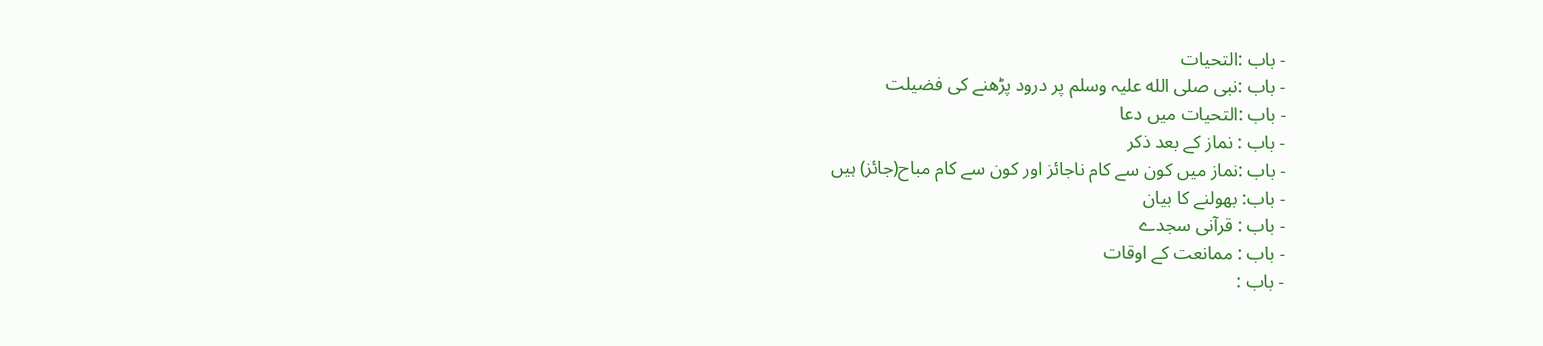- باب :التحیات
- باب :نبی صلی الله علیہ وسلم پر درود پڑھنے کی فضیلت
- باب :التحیات میں دعا
- باب : نماز کے بعد ذکر
- باب :نماز میں کون سے کام ناجائز اور کون سے کام مباح(جائز) ہیں
- باب: بھولنے کا بیان
- باب : قرآنی سجدے
- باب : ممانعت کے اوقات
- باب :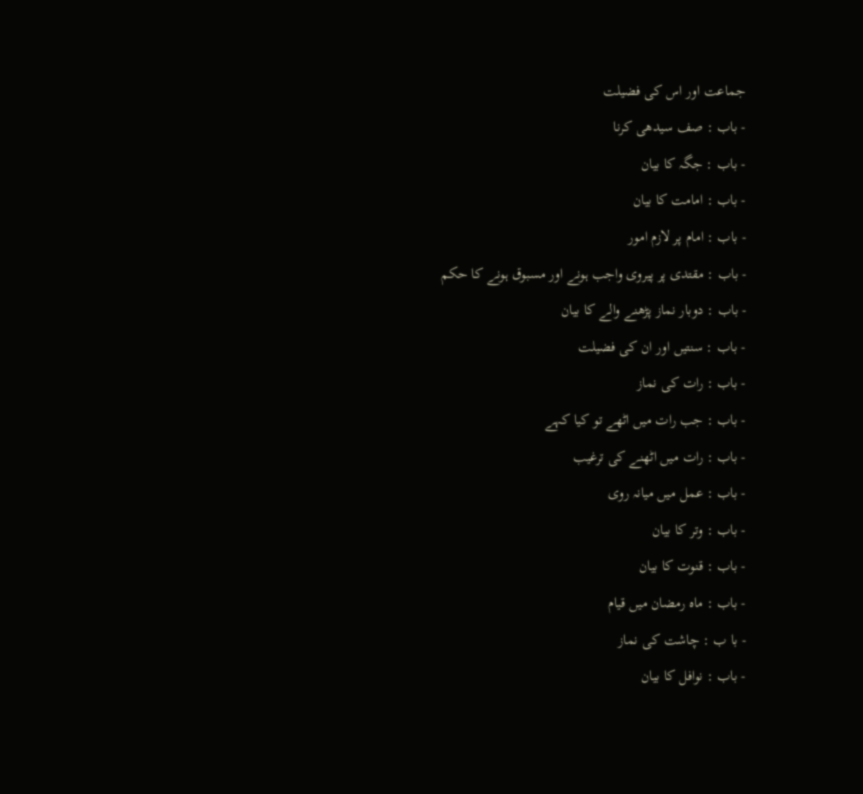جماعت اور اس کی فضیلت
- باب : صف سیدھی کرنا
- باب : جگہ کا بیان
- باب : امامت کا بیان
- باب : امام پر لازم امور
- باب : مقتدی پر پیروی واجب ہونے اور مسبوق ہونے كا حکم
- باب : دوبار نماز پڑھنے والے کا بیان
- باب : سنتیں اور ان کی فضیلت
- باب : رات کی نماز
- باب : جب رات میں اٹھے تو کیا کہے
- باب : رات میں اٹھنے کی ترغیب
- باب : عمل میں میانہ روی
- باب : وتر کا بیان
- باب : قنوت کا بیان
- باب : ماہ رمضان میں قیام
- با ب : چاشت کی نماز
- باب : نوافل کا بیان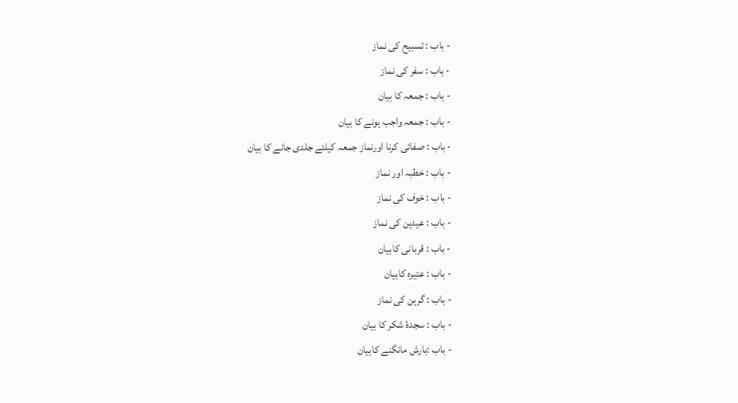- باب : تسبیح کی نماز
- باب : سفر کی نماز
- باب : جمعہ کا بیان
- باب : جمعہ واجب ہونے کا بیان
- باب : صفائی کرنا اورنماز جمعہ کیلئے جلدی جانے کا بیان
- باب : خطبہ اور نماز
- باب : خوف کی نماز
- باب : عیدین کی نماز
- باب : قربانی کابيان
- باب : عتیرہ کابیان
- باب : گرہن کی نماز
- باب : سجدۂ شکر کا بیان
- باب :بارش مانگنے کابیان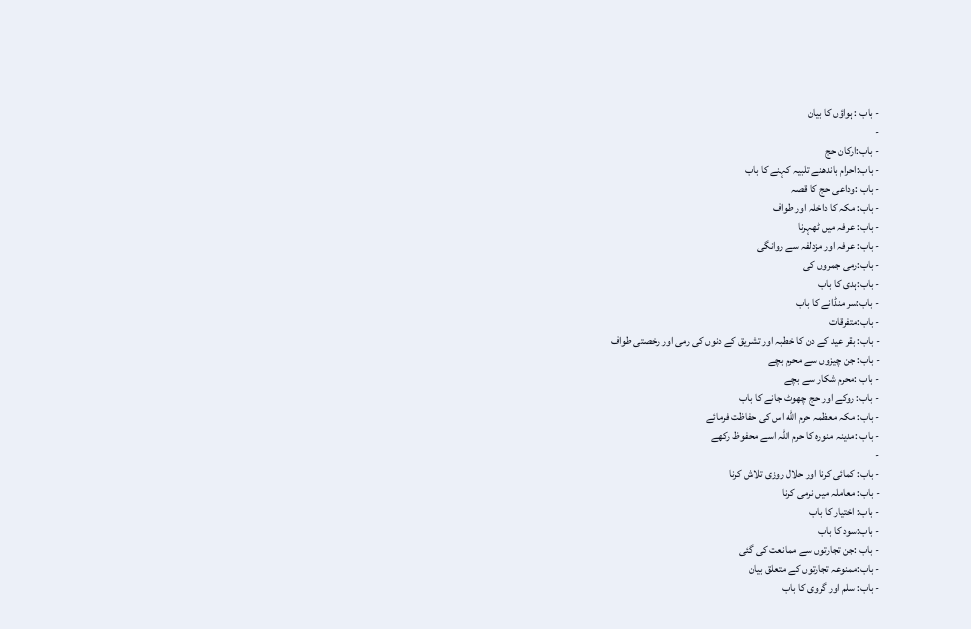- باب : ہواؤں کا بیان
-
- باب:ارکان حج
- باب:احرام باندھنے تلبیہ کہنے کا باب
- باب :وداعی حج کا قصہ
- باب: مکہ کا داخلہ اور طواف
- باب: عرفہ میں ٹھہرنا
- باب: عرفہ اور مزدلفہ سے روانگی
- باب:رمی جمروں کی
- باب:ہدی کا باب
- باب:سر منڈانے کا باب
- باب:متفرقات
- باب: بقر عید کے دن کا خطبہ اور تشریق کے دنوں کی رمی اور رخصتی طواف
- باب: جن چیزوں سے محرم بچے
- باب :محرم شکار سے بچے
- باب: روکے اور حج چھوٹ جانے کا باب
- باب: مکہ معظمہ حرم اللّٰه اس کی حفاظت فرمائے
- باب :مدینہ منورہ کا حرم اللّٰہ اسے محفوظ رکھے
-
- باب: کمائی کرنا اور حلال روزی تلاش کرنا
- باب: معاملہ میں نرمی کرنا
- باب: اختیار کا باب
- باب:سود کا باب
- باب :جن تجارتوں سے ممانعت کی گئی
- باب:ممنوعہ تجارتوں کے متعلق بیان
- باب: سلم اور گروی کا باب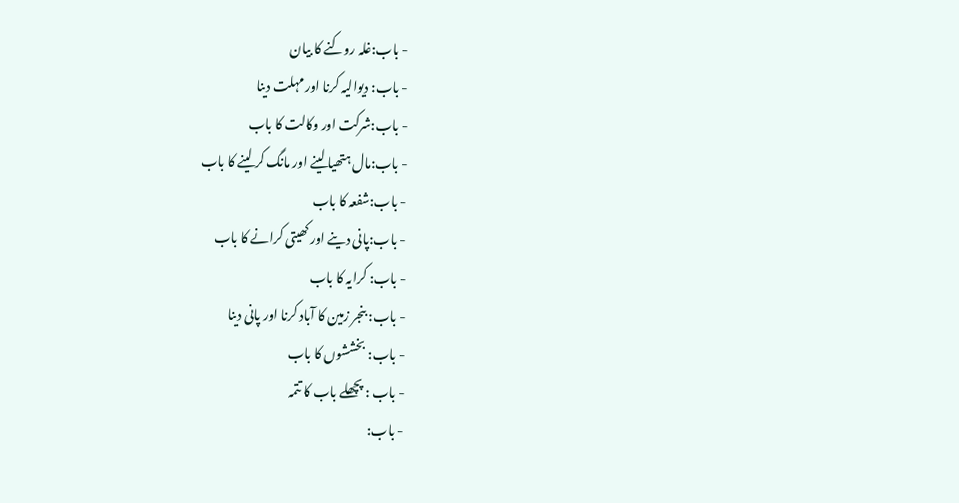- باب:غلہ روکنے کا بیان
- باب: دیوالیہ کرنا اور مہلت دینا
- باب:شرکت اور وکالت کا باب
- باب:مال ہتھیا لینے اور مانگ کر لینے کا باب
- باب:شفعہ کا باب
- باب:پانی دینے اور کھیتی کرانے کا باب
- باب: کرایہ کا باب
- باب: بنجر زمین کا آباد کرنا اور پانی دینا
- باب: بخششوں کا باب
- باب : پچھلے باب کا تتمہ
- باب: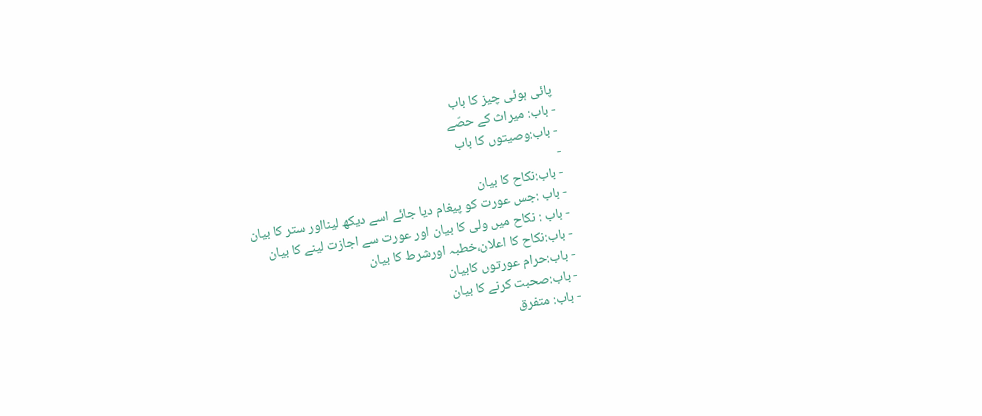پائی ہوئی چیز کا باب
- باب: میراث کے حصّے
- باب:وصیتوں کا باب
-
- باب:نکاح کا بیان
- باب :جس عورت کو پیغام دیا جائے اسے دیکھ لینااور ستر کا بیان
- باب : نکاح میں ولی کا بیان اور عورت سے اجازت لینے کا بیان
- باب:نکاح کا اعلان،خطبہ اورشرط کا بیان
- باب:حرام عورتوں کابیان
- باب:صحبت کرنے کا بیان
- باب: متفرق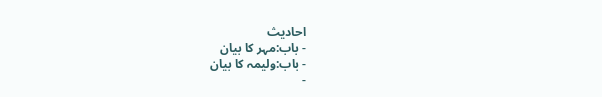احادیث
- باب:مہر کا بیان
- باب:ولیمہ کا بیان
-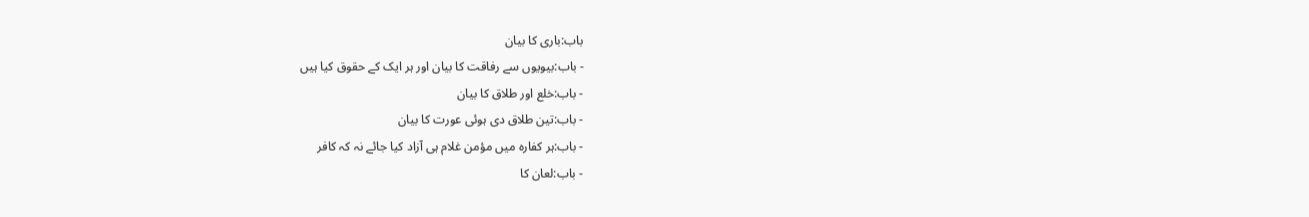باب:باری کا بیان
- باب:بیویوں سے رفاقت کا بیان اور ہر ایک کے حقوق کیا ہیں
- باب:خلع اور طلاق کا بیان
- باب:تین طلاق دی ہوئی عورت کا بیان
- باب:ہر کفارہ میں مؤمن غلام ہی آزاد کیا جائے نہ کہ کافر
- باب:لعان کا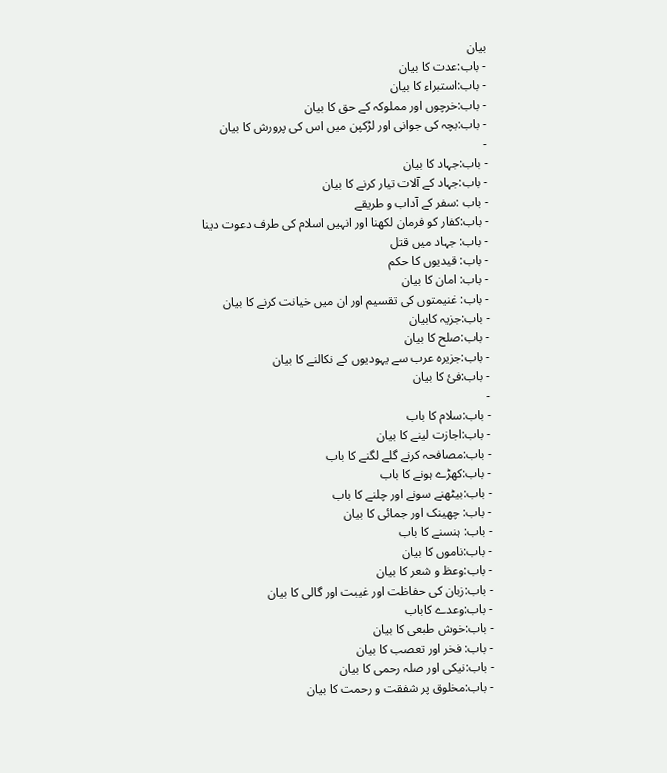بیان
- باب:عدت کا بیان
- باب:استبراء کا بیان
- باب:خرچوں اور مملوکہ کے حق کا بیان
- باب:بچہ کی جوانی اور لڑکپن میں اس کی پرورش کا بیان
-
- باب:جہاد کا بیان
- باب:جہاد کے آلات تیار کرنے کا بیان
- باب :سفر کے آداب و طریقے
- باب:کفار کو فرمان لکھنا اور انہیں اسلام کی طرف دعوت دینا
- باب: جہاد میں قتل
- باب: قیدیوں کا حکم
- باب: امان کا بیان
- باب: غنیمتوں کی تقسیم اور ان میں خیانت کرنے کا بیان
- باب:جزیہ کابیان
- باب:صلح کا بیان
- باب:جزیرہ عرب سے یہودیوں کے نکالنے کا بیان
- باب:فئ کا بیان
-
- باب:سلام کا باب
- باب:اجازت لینے کا بیان
- باب:مصافحہ کرنے گلے لگنے کا باب
- باب:کھڑے ہونے کا باب
- باب:بیٹھنے سونے اور چلنے کا باب
- باب: چھینک اور جمائی کا بیان
- باب: ہنسنے کا باب
- باب:ناموں کا بیان
- باب:وعظ و شعر کا بیان
- باب:زبان کی حفاظت اور غیبت اور گالی کا بیان
- باب:وعدے کاباب
- باب:خوش طبعی کا بیان
- باب: فخر اور تعصب کا بیان
- باب:نیکی اور صلہ رحمی کا بیان
- باب:مخلوق پر شفقت و رحمت کا بیان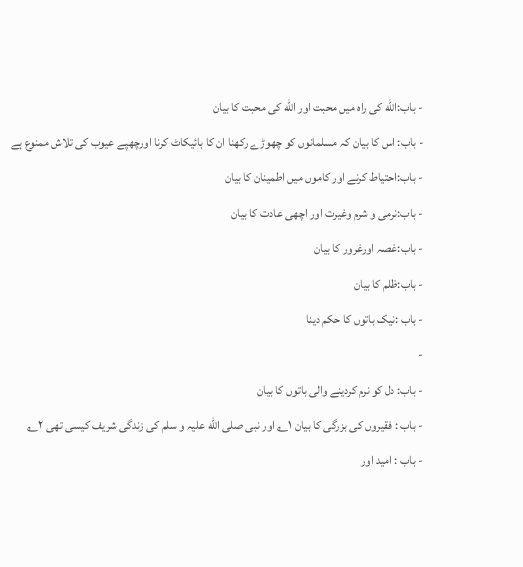- باب:الله کی راہ میں محبت اور الله کی محبت کا بیان
- باب: اس کا بیان کہ مسلمانوں کو چھوڑے رکھنا ان کا بائیکاٹ کرنا اورچھپے عیوب کی تلاش ممنوع ہے
- باب:احتیاط کرنے اور کاموں میں اطمینان کا بیان
- باب:نرمی و شرم وغیرت اور اچھی عادت کا بیان
- باب:غصہ اورغرور کا بیان
- باب:ظلم کا بیان
- باب :نیک باتوں کا حکم دینا
-
- باب: دل کو نرم کردینے والی باتوں کا بیان
- باب : فقیروں کی بزرگی کا بیان ۱؎ اور نبی صلی الله علیہ و سلم کی زندگی شریف کیسی تھی ۲؎
- باب : امید اور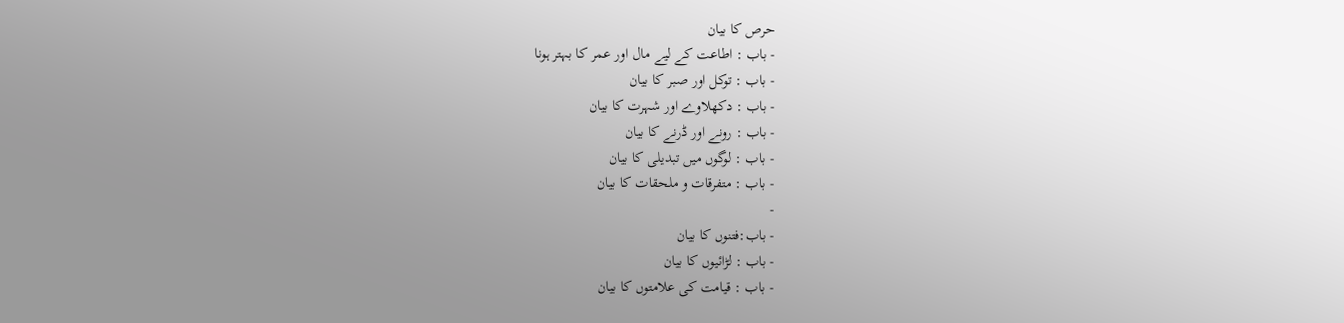حرص کا بیان
- باب : اطاعت کے لیے مال اور عمر کا بہتر ہونا
- باب : توکل اور صبر کا بیان
- باب : دکھلاوے اور شہرت کا بیان
- باب : رونے اور ڈرنے کا بیان
- باب : لوگوں میں تبدیلی کا بیان
- باب : متفرقات و ملحقات کا بیان
-
- باب:فتنوں کا بیان
- باب : لڑائیوں کا بیان
- باب : قیامت کی علامتوں کا بیان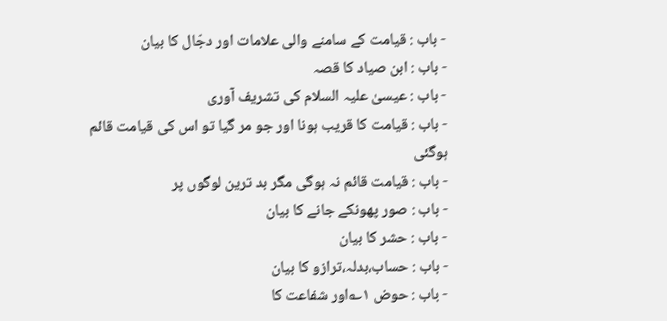- باب : قیامت کے سامنے والی علامات اور دجّال کا بیان
- باب : ابن صیاد کا قصہ
- باب : عیسیٰ علیہ السلام کی تشریف آوری
- باب : قیامت کا قریب ہونا اور جو مر گیا تو اس کی قیامت قائم ہوگئی
- باب : قیامت قائم نہ ہوگی مگر بد ترین لوگوں پر
- باب : صور پھونکے جانے کا بیان
- باب : حشر کا بیان
- باب : حساب،بدلہ،ترازو کا بیان
- باب : حوض ۱؎اور شفاعت کا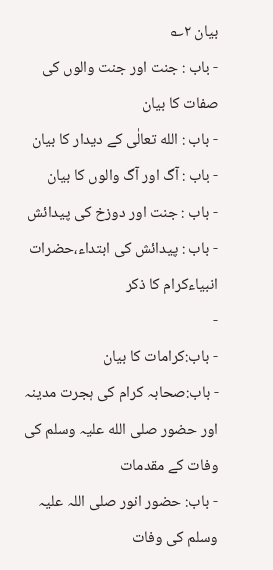بیان ۲؎
- باب : جنت اور جنت والوں کی صفات کا بیان
- باب : الله تعالٰی کے دیدار کا بیان
- باب : آگ اور آگ والوں کا بیان
- باب : جنت اور دوزخ کی پیدائش
- باب : پیدائش کی ابتداء،حضرات انبیاءکرام کا ذکر
-
- باب:کرامات کا بیان
- باب:صحابہ کرام کی ہجرت مدینہ اور حضور صلی الله علیہ وسلم کی وفات کے مقدمات
- باب: حضور انور صلی اللہ علیہ وسلم کی وفات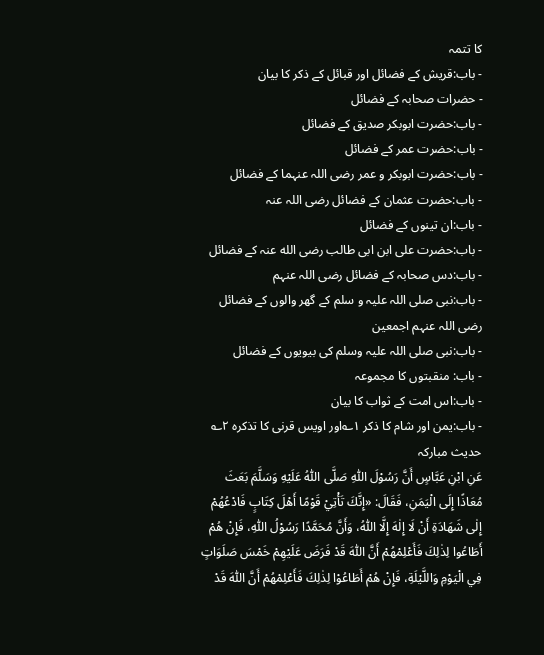کا تتمہ
- باب:قریش کے فضائل اور قبائل کے ذکر کا بیان
- حضرات صحابہ کے فضائل
- باب:حضرت ابوبکر صدیق کے فضائل
- باب:حضرت عمر کے فضائل
- باب:حضرت ابوبکر و عمر رضی اللہ عنہما کے فضائل
- باب:حضرت عثمان کے فضائل رضی اللہ عنہ
- باب:ان تینوں کے فضائل
- باب:حضرت علی ابن ابی طالب رضی الله عنہ کے فضائل
- باب:دس صحابہ کے فضائل رضی اللہ عنہم
- باب:نبی صلی اللہ علیہ و سلم کے گھر والوں کے فضائل رضی اللہ عنہم اجمعین
- باب:نبی صلی اللہ علیہ وسلم کی بیویوں کے فضائل
- باب: منقبتوں کا مجموعہ
- باب:اس امت کے ثواب کا بیان
- باب:یمن اور شام کا ذکر ۱؎اور اویس قرنی کا تذکرہ ۲؎
حدیث مبارکہ
عَنِ ابْنِ عَبَّاسٍ أَنَّ رَسُوْلَ اللّٰهِ صَلَّی اللّٰہُ عَلَيْهِ وَسَلَّمَ بَعَثَ مُعَاذًا إِلَى الْيَمَنِ، فَقَالَ: «إِنَّكَ تَأْتِيْ قَوْمًا أَهْلَ كِتَابٍ فَادْعُهُمْ إِلٰى شَهَادَةِ أَنْ لَا إِلٰهَ إِلَّا اللّٰهُ، وَأَنَّ مُحَمَّدًا رَسُوْلُ اللّٰهِ، فَإِنْ هُمْ أَطَاعُوا لِذٰلِكَ فَأَعْلِمْهُمْ أَنَّ اللّٰهَ قَدْ فَرَضَ عَلَيْهِمْ خَمْسَ صَلَوَاتٍ فِي الْيَوْمِ وَاللَّيْلَةِ، فَإِنْ هُمْ أَطَاعُوْا لِذٰلِكَ فَأَعْلِمْهُمْ أَنَّ اللّٰهَ قَدْ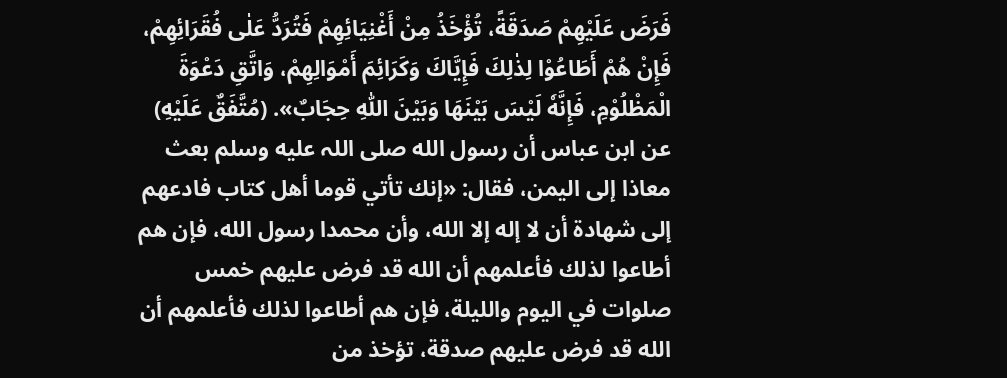فَرَضَ عَلَيْهِمْ صَدَقَةً، تُؤْخَذُ مِنْ أَغْنِيَائِهِمْ فَتُرَدُّ عَلٰى فُقَرَائِهِمْ، فَإِنْ هُمْ أَطَاعُوْا لِذٰلِكَ فَإِيَّاكَ وَكَرَائِمَ أَمْوَالِهِمْ، وَاتَّقِ دَعْوَةَ الْمَظْلُوْمِ، فَإِنَّهٗ لَيْسَ بَيْنَهَا وَبَيْنَ اللّٰهِ حِجَابٌ». (مُتَّفَقٌ عَلَيْهِ)
عن ابن عباس أن رسول الله صلی اللہ عليه وسلم بعث معاذا إلى اليمن، فقال: «إنك تأتي قوما أهل كتاب فادعهم إلى شهادة أن لا إله إلا الله، وأن محمدا رسول الله، فإن هم أطاعوا لذلك فأعلمهم أن الله قد فرض عليهم خمس صلوات في اليوم والليلة، فإن هم أطاعوا لذلك فأعلمهم أن الله قد فرض عليهم صدقة، تؤخذ من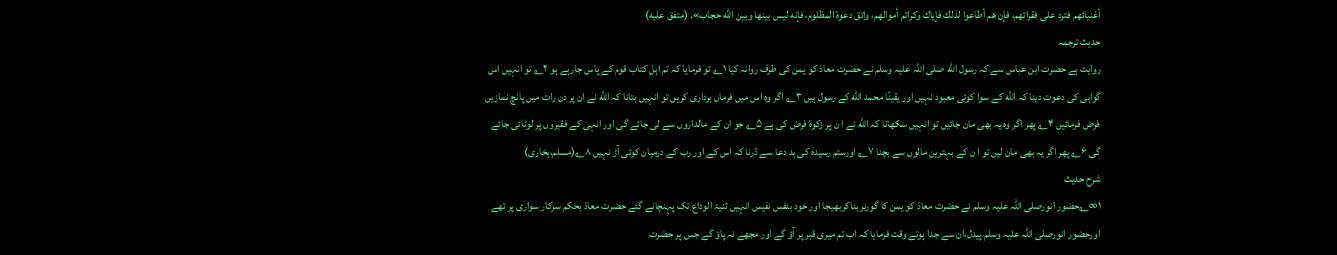أغنيائهم فترد على فقرائهم، فإن هم أطاعوا لذلك فإياك وكرائم أموالهم، واتق دعوة المظلوم، فإنه ليس بينها وبين الله حجاب». (متفق عليه)
حدیث ترجمہ
روایت ہے حضرت ابن عباس سے کہ رسول الله صلی اللہ علیہ وسلم نے حضرت معاذ کو یمن کی طرف روانہ کیا ۱؎ تو فرمایا کہ تم اہلِ کتاب قوم کے پاس جارہے ہو ۲؎ تو انہیں اس گواہی کی دعوت دینا کہ الله کے سوا کوئی معبود نہیں اور یقینًا محمد الله کے رسول ہیں ۳؎ اگر وہ اس میں فرماں برداری کریں تو انہیں بتانا کہ الله نے ان پر دن رات میں پانچ نمازیں فرض فرمائیں ۴؎ پھر اگر وہ یہ بھی مان جائیں تو انہیں سکھانا کہ الله نے ا ن پر زکوۃ فرض کی ہے ۵؎ جو ان کے مالداروں سے لی جائے گی اور انہی کے فقیروں پر لوٹائی جائے گی ۶؎ پھر اگر یہ بھی مان لیں تو ا ن کے بہترین مالوں سے بچنا ۷؎ اورستم رسیدہ کی بد دعا سے ڈرنا کہ اس کے اور رب کے درمیان کوئی آڑ نہیں ۸؎(مسلم،بخاری)
شرح حدیث
۱∞؎حضور انورصلی اللہ علیہ وسلم نے حضرت معاذ کو یمن کا گورنر بناکربھیجا اور خود بنفس نفیس انہیں ثنیۃ الوداع تک پہنچانے گئے حضرت معاذ بحکم سرکار سواری پر تھے اورحضور انورصلی اللہ علیہ وسلم پیدل،ان سے جدا ہوتے وقت فرمایا کہ اب تم میری قبر پر آؤ گے اور مجھے نہ پاؤ گے جس پر حضرت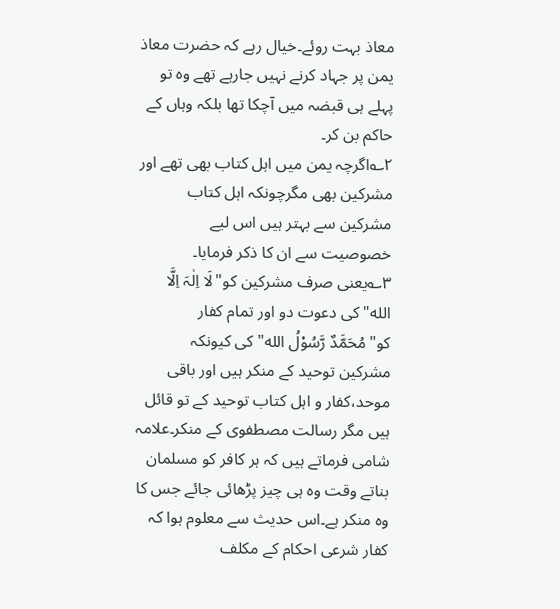معاذ بہت روئے۔خیال رہے کہ حضرت معاذ یمن پر جہاد کرنے نہیں جارہے تھے وہ تو پہلے ہی قبضہ میں آچکا تھا بلکہ وہاں کے حاکم بن کر۔
۲؎اگرچہ یمن میں اہل کتاب بھی تھے اور مشرکین بھی مگرچونکہ اہل کتاب مشرکین سے بہتر ہیں اس لیے خصوصیت سے ان کا ذکر فرمایا۔
۳؎یعنی صرف مشرکین کو"لَا اِلٰہَ اِلَّا الله"کی دعوت دو اور تمام کفار کو"مُحَمَّدٌ رَّسُوْلُ الله"کی کیونکہ مشرکین توحید کے منکر ہیں اور باقی موحد،کفار و اہل کتاب توحید کے تو قائل ہیں مگر رسالت مصطفوی کے منکر۔علامہ شامی فرماتے ہیں کہ ہر کافر کو مسلمان بناتے وقت وہ ہی چیز پڑھائی جائے جس کا وہ منکر ہے۔اس حدیث سے معلوم ہوا کہ کفار شرعی احکام کے مکلف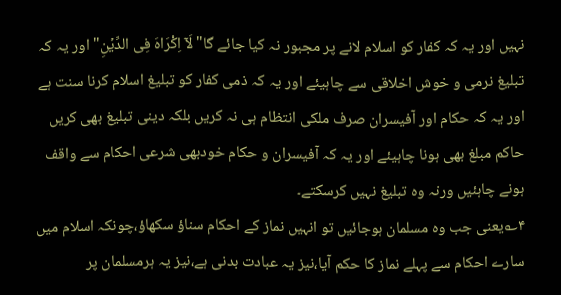نہیں اور یہ کہ کفار کو اسلام لانے پر مجبور نہ کیا جائے گا"لَاۤ اِکْرَاہَ فِی الدِّیۡنِ"اور یہ کہ تبلیغ نرمی و خوش اخلاقی سے چاہیئے اور یہ کہ ذمی کفار کو تبلیغ اسلام کرنا سنت ہے اور یہ کہ حکام اور آفیسران صرف ملکی انتظام ہی نہ کریں بلکہ دینی تبلیغ بھی کریں حاکم مبلغ بھی ہونا چاہیئے اور یہ کہ آفیسران و حکام خودبھی شرعی احکام سے واقف ہونے چاہئیں ورنہ وہ تبلیغ نہیں کرسکتے۔
۴؎یعنی جب وہ مسلمان ہوجائیں تو انہیں نماز کے احکام سناؤ سکھاؤ،چونکہ اسلام میں سارے احکام سے پہلے نماز کا حکم آیا،نیز یہ عبادت بدنی ہے،نیز یہ ہرمسلمان پر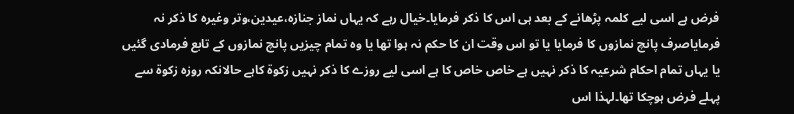فرض ہے اسی لیے کلمہ پڑھانے کے بعد ہی اس کا ذکر فرمایا۔خیال رہے کہ یہاں نماز جنازہ،عیدین،وتر وغیرہ کا ذکر نہ فرمایاصرف پانچ نمازوں کا فرمایا یا تو اس وقت ان کا حکم نہ ہوا تھا یا وہ تمام چیزیں پانچ نمازوں کے تابع فرمادی گئیں یا یہاں تمام احکام شرعیہ کا ذکر نہیں ہے خاص خاص کا ہے اسی لیے روزے کا ذکر نہیں زکوۃ کاہے حالانکہ روزہ زکوۃ سے پہلے فرض ہوچکا تھا۔لہذا اس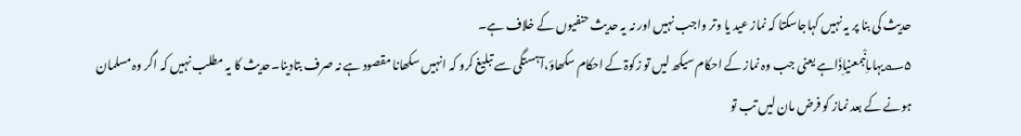حدیث کی بنا پر یہ نہیں کہاجاسکتا کہ نماز عید یا وتر واجب نہیں اور نہ یہ حدیث حنفیوں کے خلاف ہے۔
۵؎یہاںاِنْبمعنیاِذَاہے یعنی جب وہ نماز کے احکام سیکھ لیں تو زکوۃ کے احکام سکھاؤ،آہستگی سے تبلیغ کرو کہ انہیں سکھانا مقصود ہے نہ صرف بتادینا۔حدیث کا یہ مطلب نہیں کہ اگر وہ مسلمان ہونے کے بعد نماز کو فرض مان لیں تب تو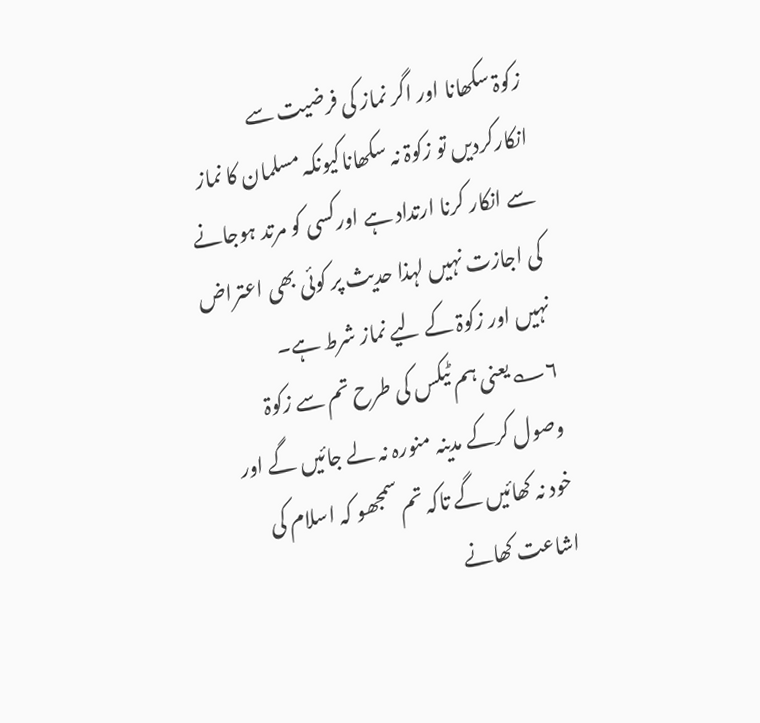زکوۃ سکھانا اور اگر نماز کی فرضیت سے انکارکردیں تو زکوۃ نہ سکھاناکیونکہ مسلمان کا نماز سے انکار کرنا ارتداد ہے اورکسی کو مرتد ہوجانے کی اجازت نہیں لہذا حدیث پر کوئی بھی اعتراض نہیں اور زکوۃ کے لیے نماز شرط ہے۔
۶؎یعنی ہم ٹیکس کی طرح تم سے زکوۃ وصول کرکے مدینہ منورہ نہ لے جائیں گے اور خود نہ کھائیں گے تاکہ تم سمجھو کہ اسلام کی اشاعت کھانے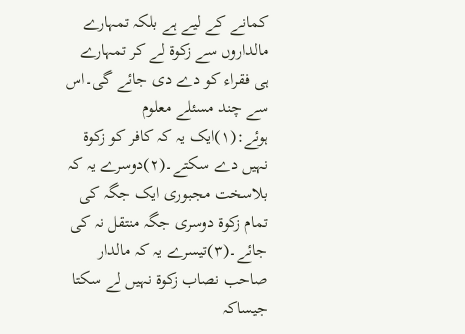کمانے کے لیے ہے بلکہ تمہارے مالداروں سے زکوۃ لے کر تمہارے ہی فقراء کو دے دی جائے گی۔اس سے چند مسئلے معلوم ہوئے:(۱)ایک یہ کہ کافر کو زکوۃ نہیں دے سکتے۔(۲)دوسرے یہ کہ بلاسخت مجبوری ایک جگہ کی تمام زکوۃ دوسری جگہ منتقل نہ کی جائے۔(۳)تیسرے یہ کہ مالدار صاحب نصاب زکوۃ نہیں لے سکتا جیساکہ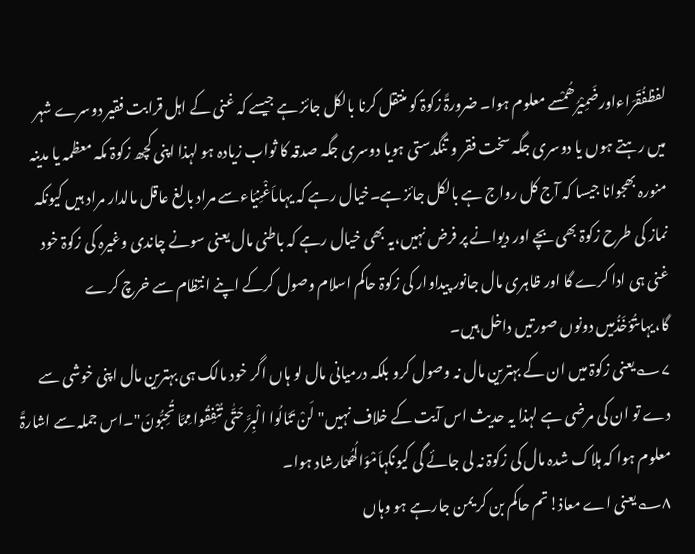لفظفُقَرَاءاورضَمِیْرُھُمْسے معلوم ہوا۔ ضرورۃً زکوۃ کو منتقل کرنا بالکل جائز ہے جیسے کہ غنی کے اہل قرابت فقیر دوسرے شہر میں رہتے ہوں یا دوسری جگہ سخت فقر و تنگدستی ہویا دوسری جگہ صدقہ کا ثواب زیادہ ہو لہذا اپنی کچھ زکوۃ مکہ معظمہ یا مدینہ منورہ بھجوانا جیسا کہ آج کل رواج ہے بالکل جائز ہے۔خیال رہے کہ یہاںاَغْنِیَاءسے مراد بالغ عاقل مالدار مراد ہیں کیونکہ نماز کی طرح زکوۃ بھی بچے اور دیوانے پر فرض نہیں،یہ بھی خیال رہے کہ باطنی مال یعنی سونے چاندی وغیرہ کی زکوۃ خود غنی ہی ادا کرے گا اور ظاہری مال جانور پیداوار کی زکوۃ حاکم اسلام وصول کرکے اپنے انتظام سے خرچ کرے گا،یہاںتُؤخَذُمیں دونوں صورتیں داخل ہیں۔
۷؎یعنی زکوۃ میں ان کے بہترین مال نہ وصول کرو بلکہ درمیانی مال لو ہاں اگر خود مالک ہی بہترین مال اپنی خوشی سے دے تو ان کی مرضی ہے لہذا یہ حدیث اس آیت کے خلاف نہیں"لَنْ تَنَالُوا الْبِرَّ حَتّٰى تُنْفِقُوا مِمَّا تُحِبُّونَ"۔اس جملہ سے اشارۃً معلوم ہوا کہ ہلاک شدہ مال کی زکوۃ نہ لی جائے گی کیونکہاَمْوَالُھُمْارشاد ہوا۔
۸؎یعنی اے معاذ!تم حاکم بن کر یمن جارہے ہو وہاں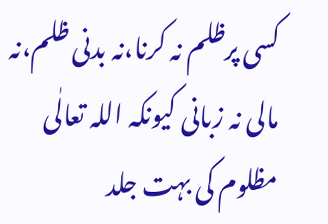کسی پرظلم نہ کرنا،نہ بدنی ظلم،نہ مالی نہ زبانی کیونکہ اللہ تعالٰی مظلوم کی بہت جلد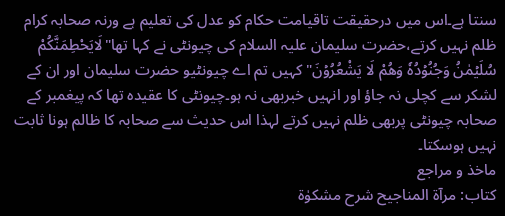سنتا ہے۔اس میں درحقیقت تاقیامت حکام کو عدل کی تعلیم ہے ورنہ صحابہ کرام ظلم نہیں کرتے،حضرت سلیمان علیہ السلام کی چیونٹی نے کہا تھا"لَایَحْطِمَنَّکُمْ سُلَیۡمٰنُ وَجُنُوۡدُہٗ وَهُمْ لَا یَشْعُرُوۡنَ"کہیں تم اے چیونٹیو حضرت سلیمان اور ان کے لشکر سے کچلی نہ جاؤ اور انہیں خبربھی نہ ہو۔چیونٹی کا عقیدہ تھا کہ پیغمبر کے صحابہ چیونٹی پربھی ظلم نہیں کرتے لہذا اس حدیث سے صحابہ کا ظالم ہونا ثابت نہیں ہوسکتا۔
ماخذ و مراجع
کتاب: مرآۃ المناجیح شرح مشکوٰۃ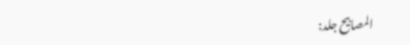المصابیح جلد: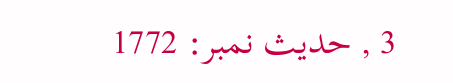3 , حدیث نمبر: 1772